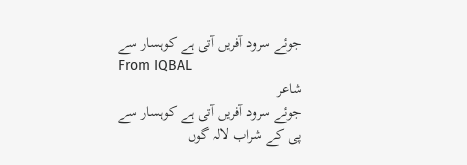جوئے سرود آفریں آتی ہے کوہسار سے
From IQBAL
شاعر
جوئے سرود آفریں آتی ہے کوہسار سے
پی کے شراب لالہ گوں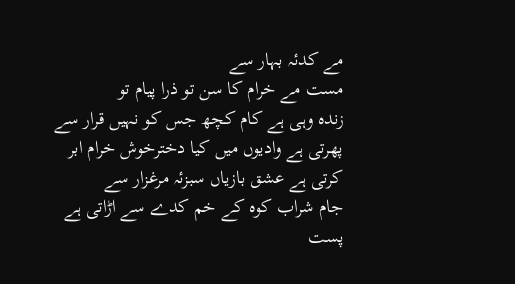مے کدئہ بہار سے
مست مے خرام کا سن تو ذرا پیام تو
زندہ وہی ہے کام کچھ جس کو نہیں قرار سے
پھرتی ہے وادیوں میں کیا دخترخوش خرام ابر
کرتی ہے عشق بازیاں سبزئہ مرغزار سے
جام شراب کوہ کے خم کدے سے اڑاتی ہے
پست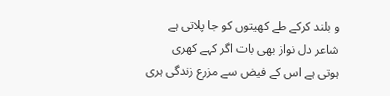و بلند کرکے طے کھیتوں کو جا پلاتی ہے
شاعر دل نواز بھی بات اگر کہے کھری
ہوتی ہے اس کے فیض سے مزرع زندگی ہری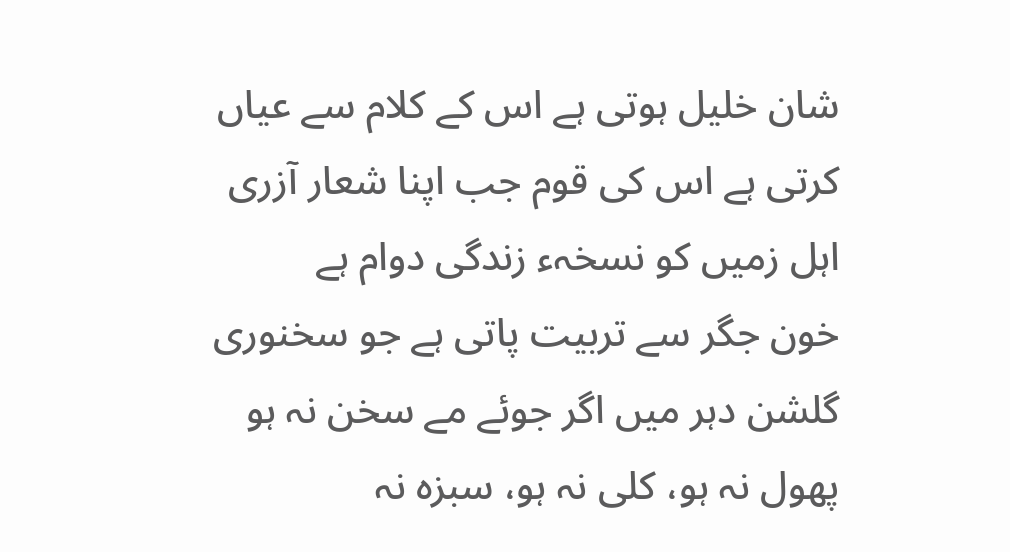شان خلیل ہوتی ہے اس کے کلام سے عیاں
کرتی ہے اس کی قوم جب اپنا شعار آزری
اہل زمیں کو نسخہء زندگی دوام ہے
خون جگر سے تربیت پاتی ہے جو سخنوری
گلشن دہر میں اگر جوئے مے سخن نہ ہو
پھول نہ ہو، کلی نہ ہو، سبزہ نہ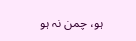ہو، چمن نہ ہو